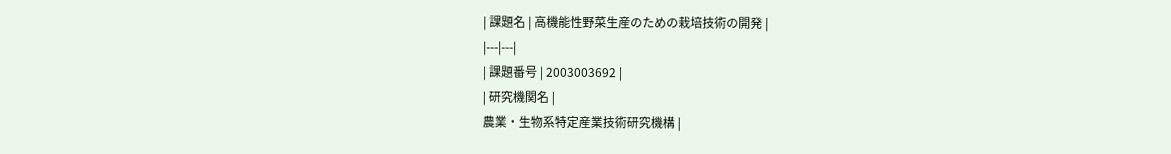| 課題名 | 高機能性野菜生産のための栽培技術の開発 |
|---|---|
| 課題番号 | 2003003692 |
| 研究機関名 |
農業・生物系特定産業技術研究機構 |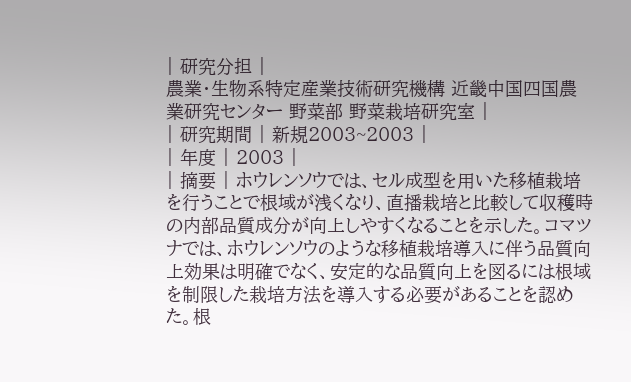| 研究分担 |
農業・生物系特定産業技術研究機構 近畿中国四国農業研究センター 野菜部 野菜栽培研究室 |
| 研究期間 | 新規2003~2003 |
| 年度 | 2003 |
| 摘要 | ホウレンソウでは、セル成型を用いた移植栽培を行うことで根域が浅くなり、直播栽培と比較して収穫時の内部品質成分が向上しやすくなることを示した。コマツナでは、ホウレンソウのような移植栽培導入に伴う品質向上効果は明確でなく、安定的な品質向上を図るには根域を制限した栽培方法を導入する必要があることを認めた。根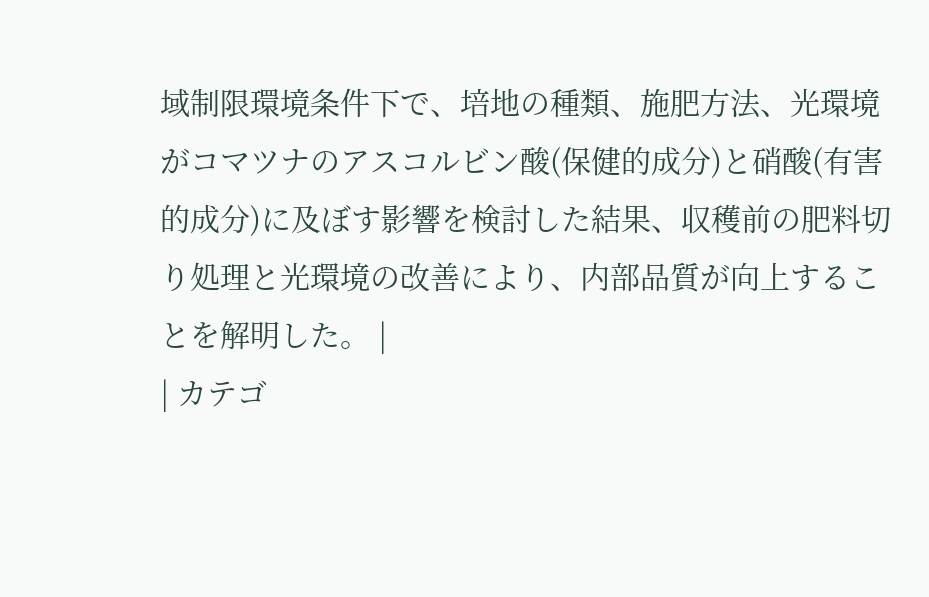域制限環境条件下で、培地の種類、施肥方法、光環境がコマツナのアスコルビン酸(保健的成分)と硝酸(有害的成分)に及ぼす影響を検討した結果、収穫前の肥料切り処理と光環境の改善により、内部品質が向上することを解明した。 |
| カテゴ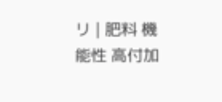リ | 肥料 機能性 高付加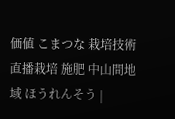価値 こまつな 栽培技術 直播栽培 施肥 中山間地域 ほうれんそう |